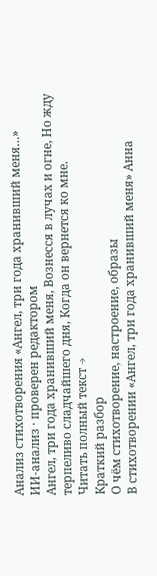Анализ стихотворения «Ангел, три года хранивший меня…»
ИИ-анализ · проверен редактором
Ангел, три года хранивший меня, Вознесся в лучах и огне, Но жду терпеливо сладчайшего дня, Когда он вернется ко мне.
Читать полный текст →
Краткий разбор
О чём стихотворение, настроение, образы
В стихотворении «Ангел, три года хранивший меня» Анна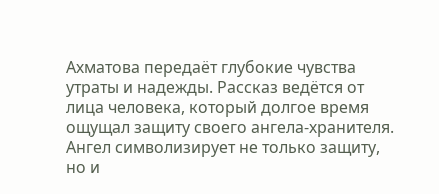Ахматова передаёт глубокие чувства утраты и надежды. Рассказ ведётся от лица человека, который долгое время ощущал защиту своего ангела-хранителя. Ангел символизирует не только защиту, но и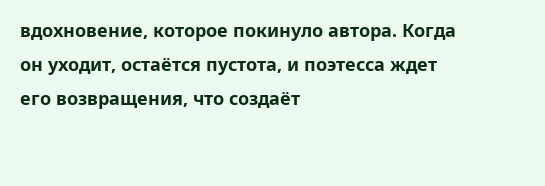вдохновение, которое покинуло автора. Когда он уходит, остаётся пустота, и поэтесса ждет его возвращения, что создаёт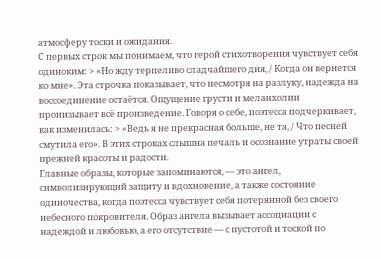атмосферу тоски и ожидания.
С первых строк мы понимаем, что герой стихотворения чувствует себя одиноким: > «Но жду терпеливо сладчайшего дня, / Когда он вернется ко мне». Эта строчка показывает, что несмотря на разлуку, надежда на воссоединение остаётся. Ощущение грусти и меланхолии пронизывает всё произведение. Говоря о себе, поэтесса подчеркивает, как изменилась: > «Ведь я не прекрасная больше, не та, / Что песней смутила его». В этих строках слышна печаль и осознание утраты своей прежней красоты и радости.
Главные образы, которые запоминаются, — это ангел, символизирующий защиту и вдохновение, а также состояние одиночества, когда поэтесса чувствует себя потерянной без своего небесного покровителя. Образ ангела вызывает ассоциации с надеждой и любовью, а его отсутствие — с пустотой и тоской по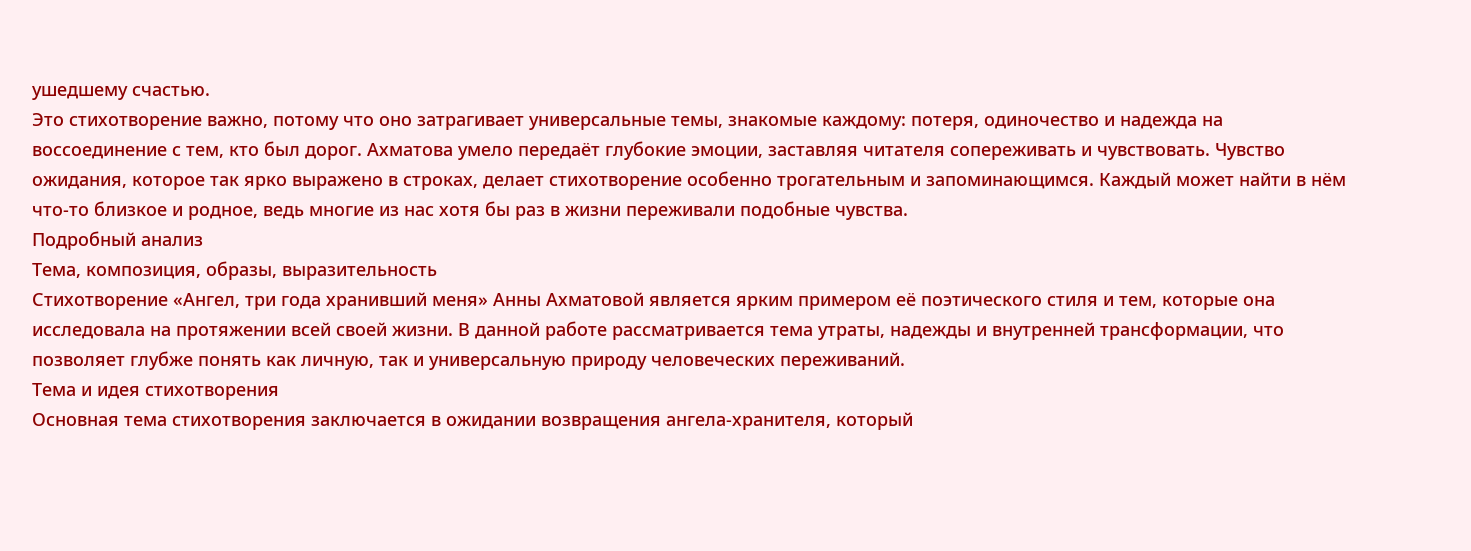ушедшему счастью.
Это стихотворение важно, потому что оно затрагивает универсальные темы, знакомые каждому: потеря, одиночество и надежда на воссоединение с тем, кто был дорог. Ахматова умело передаёт глубокие эмоции, заставляя читателя сопереживать и чувствовать. Чувство ожидания, которое так ярко выражено в строках, делает стихотворение особенно трогательным и запоминающимся. Каждый может найти в нём что-то близкое и родное, ведь многие из нас хотя бы раз в жизни переживали подобные чувства.
Подробный анализ
Тема, композиция, образы, выразительность
Стихотворение «Ангел, три года хранивший меня» Анны Ахматовой является ярким примером её поэтического стиля и тем, которые она исследовала на протяжении всей своей жизни. В данной работе рассматривается тема утраты, надежды и внутренней трансформации, что позволяет глубже понять как личную, так и универсальную природу человеческих переживаний.
Тема и идея стихотворения
Основная тема стихотворения заключается в ожидании возвращения ангела-хранителя, который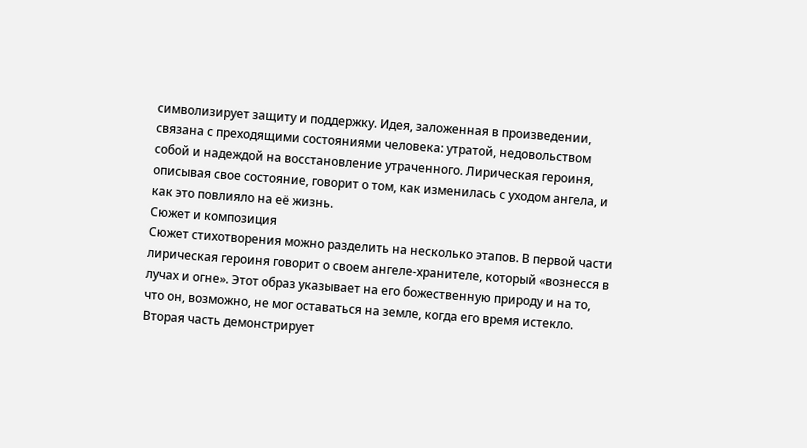символизирует защиту и поддержку. Идея, заложенная в произведении, связана с преходящими состояниями человека: утратой, недовольством собой и надеждой на восстановление утраченного. Лирическая героиня, описывая свое состояние, говорит о том, как изменилась с уходом ангела, и как это повлияло на её жизнь.
Сюжет и композиция
Сюжет стихотворения можно разделить на несколько этапов. В первой части лирическая героиня говорит о своем ангеле-хранителе, который «вознесся в лучах и огне». Этот образ указывает на его божественную природу и на то, что он, возможно, не мог оставаться на земле, когда его время истекло. Вторая часть демонстрирует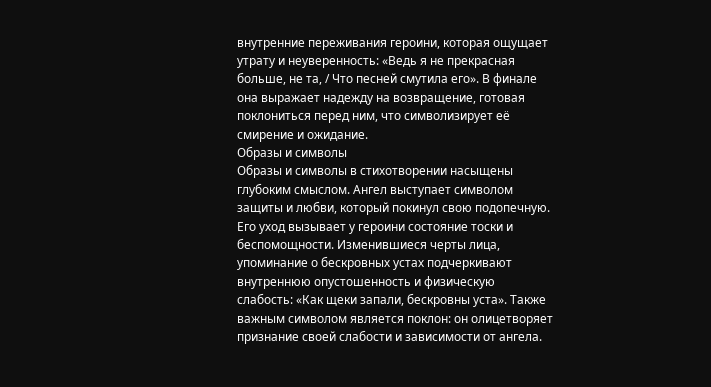внутренние переживания героини, которая ощущает утрату и неуверенность: «Ведь я не прекрасная больше, не та, / Что песней смутила его». В финале она выражает надежду на возвращение, готовая поклониться перед ним, что символизирует её смирение и ожидание.
Образы и символы
Образы и символы в стихотворении насыщены глубоким смыслом. Ангел выступает символом защиты и любви, который покинул свою подопечную. Его уход вызывает у героини состояние тоски и беспомощности. Изменившиеся черты лица, упоминание о бескровных устах подчеркивают внутреннюю опустошенность и физическую слабость: «Как щеки запали, бескровны уста». Также важным символом является поклон: он олицетворяет признание своей слабости и зависимости от ангела.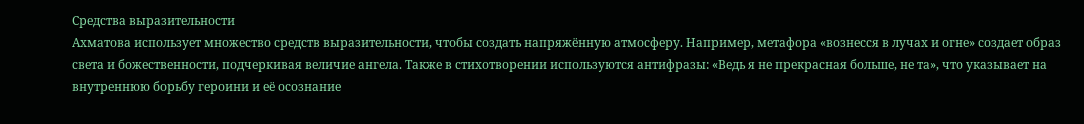Средства выразительности
Ахматова использует множество средств выразительности, чтобы создать напряжённую атмосферу. Например, метафора «вознесся в лучах и огне» создает образ света и божественности, подчеркивая величие ангела. Также в стихотворении используются антифразы: «Ведь я не прекрасная больше, не та», что указывает на внутреннюю борьбу героини и её осознание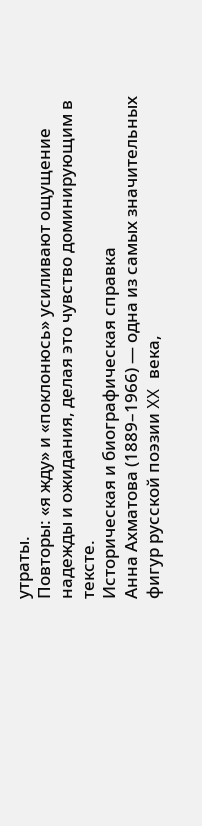утраты.
Повторы: «я жду» и «поклонюсь» усиливают ощущение надежды и ожидания, делая это чувство доминирующим в тексте.
Историческая и биографическая справка
Анна Ахматова (1889–1966) — одна из самых значительных фигур русской поэзии XX века,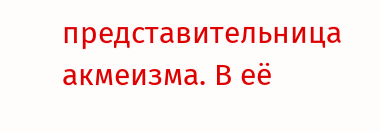представительница акмеизма. В её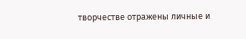творчестве отражены личные и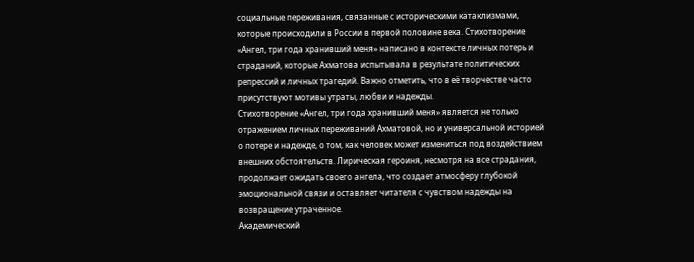социальные переживания, связанные с историческими катаклизмами, которые происходили в России в первой половине века. Стихотворение «Ангел, три года хранивший меня» написано в контексте личных потерь и страданий, которые Ахматова испытывала в результате политических репрессий и личных трагедий. Важно отметить, что в её творчестве часто присутствуют мотивы утраты, любви и надежды.
Стихотворение «Ангел, три года хранивший меня» является не только отражением личных переживаний Ахматовой, но и универсальной историей о потере и надежде, о том, как человек может измениться под воздействием внешних обстоятельств. Лирическая героиня, несмотря на все страдания, продолжает ожидать своего ангела, что создает атмосферу глубокой эмоциональной связи и оставляет читателя с чувством надежды на возвращение утраченное.
Академический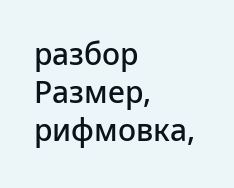разбор
Размер, рифмовка,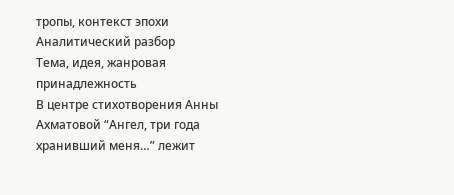тропы, контекст эпохи
Аналитический разбор
Тема, идея, жанровая принадлежность
В центре стихотворения Анны Ахматовой “Ангел, три года хранивший меня…” лежит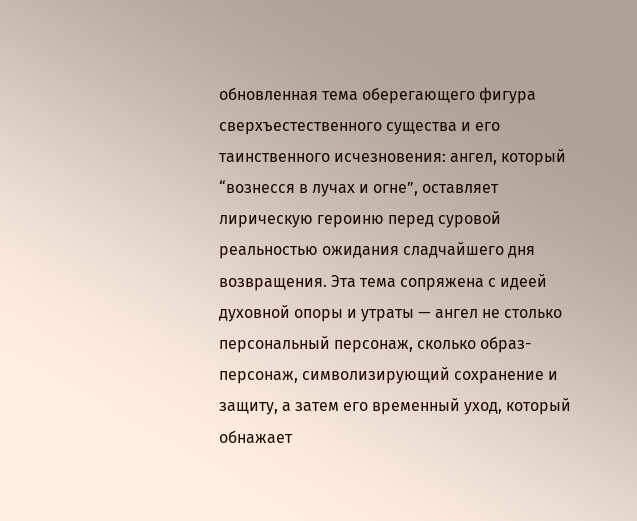обновленная тема оберегающего фигура сверхъестественного существа и его таинственного исчезновения: ангел, который “вознесся в лучах и огне”, оставляет лирическую героиню перед суровой реальностью ожидания сладчайшего дня возвращения. Эта тема сопряжена с идеей духовной опоры и утраты — ангел не столько персональный персонаж, сколько образ-персонаж, символизирующий сохранение и защиту, а затем его временный уход, который обнажает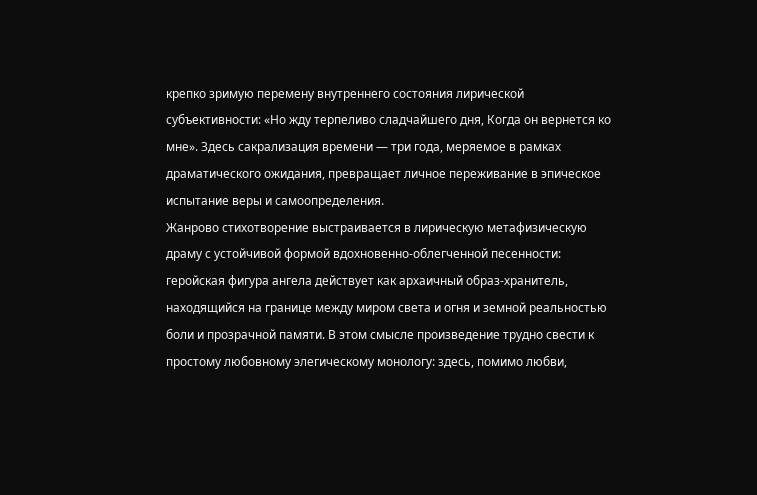крепко зримую перемену внутреннего состояния лирической субъективности: «Но жду терпеливо сладчайшего дня, Когда он вернется ко мне». Здесь сакрализация времени — три года, меряемое в рамках драматического ожидания, превращает личное переживание в эпическое испытание веры и самоопределения.
Жанрово стихотворение выстраивается в лирическую метафизическую драму с устойчивой формой вдохновенно-облегченной песенности: геройская фигура ангела действует как архаичный образ-хранитель, находящийся на границе между миром света и огня и земной реальностью боли и прозрачной памяти. В этом смысле произведение трудно свести к простому любовному элегическому монологу: здесь, помимо любви,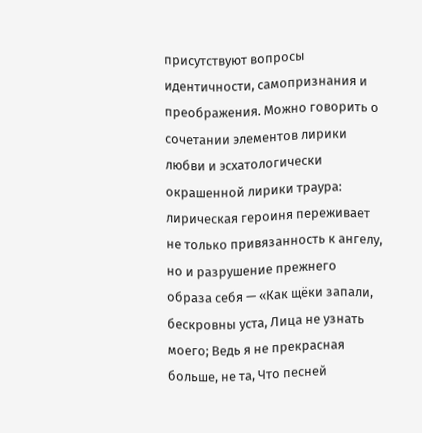присутствуют вопросы идентичности, самопризнания и преображения. Можно говорить о сочетании элементов лирики любви и эсхатологически окрашенной лирики траура: лирическая героиня переживает не только привязанность к ангелу, но и разрушение прежнего образа себя — «Как щёки запали, бескровны уста, Лица не узнать моего; Ведь я не прекрасная больше, не та, Что песней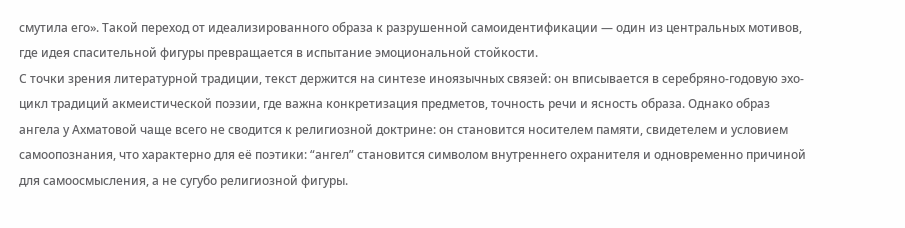смутила его». Такой переход от идеализированного образа к разрушенной самоидентификации — один из центральных мотивов, где идея спасительной фигуры превращается в испытание эмоциональной стойкости.
С точки зрения литературной традиции, текст держится на синтезе иноязычных связей: он вписывается в серебряно-годовую эхо-цикл традиций акмеистической поэзии, где важна конкретизация предметов, точность речи и ясность образа. Однако образ ангела у Ахматовой чаще всего не сводится к религиозной доктрине: он становится носителем памяти, свидетелем и условием самоопознания, что характерно для её поэтики: “ангел” становится символом внутреннего охранителя и одновременно причиной для самоосмысления, а не сугубо религиозной фигуры.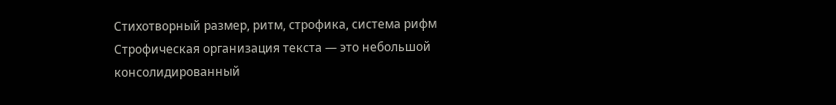Стихотворный размер, ритм, строфика, система рифм
Строфическая организация текста — это небольшой консолидированный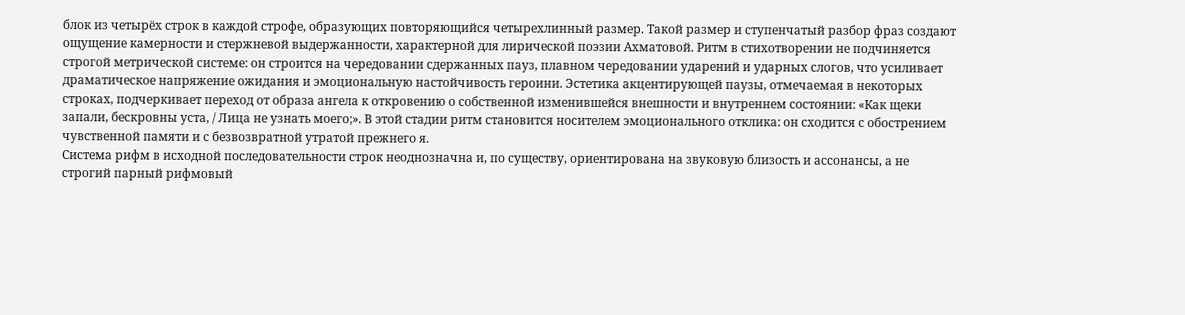блок из четырёх строк в каждой строфе, образующих повторяющийся четырехлинный размер. Такой размер и ступенчатый разбор фраз создают ощущение камерности и стержневой выдержанности, характерной для лирической поэзии Ахматовой. Ритм в стихотворении не подчиняется строгой метрической системе: он строится на чередовании сдержанных пауз, плавном чередовании ударений и ударных слогов, что усиливает драматическое напряжение ожидания и эмоциональную настойчивость героини. Эстетика акцентирующей паузы, отмечаемая в некоторых строках, подчеркивает переход от образа ангела к откровению о собственной изменившейся внешности и внутреннем состоянии: «Как щеки запали, бескровны уста, / Лица не узнать моего;». В этой стадии ритм становится носителем эмоционального отклика: он сходится с обострением чувственной памяти и с безвозвратной утратой прежнего я.
Система рифм в исходной последовательности строк неоднозначна и, по существу, ориентирована на звуковую близость и ассонансы, а не строгий парный рифмовый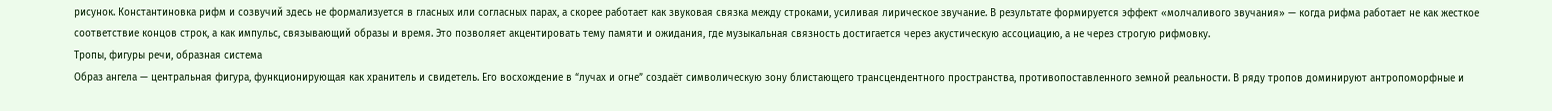рисунок. Константиновка рифм и созвучий здесь не формализуется в гласных или согласных парах, а скорее работает как звуковая связка между строками, усиливая лирическое звучание. В результате формируется эффект «молчаливого звучания» — когда рифма работает не как жесткое соответствие концов строк, а как импульс, связывающий образы и время. Это позволяет акцентировать тему памяти и ожидания, где музыкальная связность достигается через акустическую ассоциацию, а не через строгую рифмовку.
Тропы, фигуры речи, образная система
Образ ангела — центральная фигура, функционирующая как хранитель и свидетель. Его восхождение в “лучах и огне” создаёт символическую зону блистающего трансцендентного пространства, противопоставленного земной реальности. В ряду тропов доминируют антропоморфные и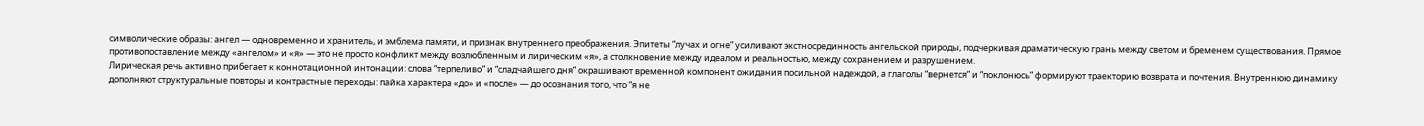символические образы: ангел — одновременно и хранитель, и эмблема памяти, и признак внутреннего преображения. Эпитеты “лучах и огне” усиливают экстносрединность ангельской природы, подчеркивая драматическую грань между светом и бременем существования. Прямое противопоставление между «ангелом» и «я» — это не просто конфликт между возлюбленным и лирическим «я», а столкновение между идеалом и реальностью, между сохранением и разрушением.
Лирическая речь активно прибегает к коннотационной интонации: слова “терпеливо” и “сладчайшего дня” окрашивают временной компонент ожидания посильной надеждой, а глаголы “вернется” и “поклонюсь” формируют траекторию возврата и почтения. Внутреннюю динамику дополняют структуральные повторы и контрастные переходы: пайка характера «до» и «после» — до осознания того, что “я не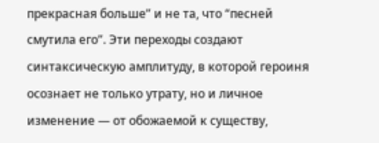прекрасная больше” и не та, что “песней смутила его”. Эти переходы создают синтаксическую амплитуду, в которой героиня осознает не только утрату, но и личное изменение — от обожаемой к существу,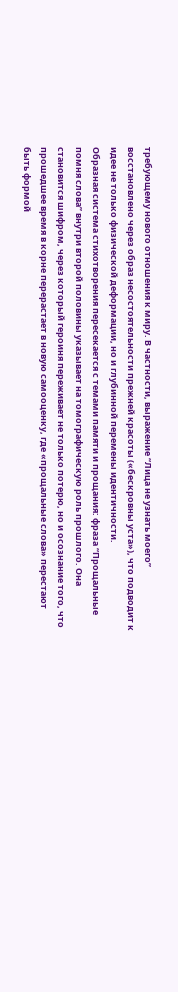требующему нового отношения к миру. В частности, выражение “Лица не узнать моего” восстановлено через образ несостоятельности прежней красоты («бескровны уста»), что подводит к идее не только физической деформации, но и глубинной перемены идентичности.
Образная система стихотворения пересекается с темами памяти и прощания: фраза “Прощальные помня слова” внутри второй половины указывает на томографическую роль прошлого. Она становится шифром, через который героиня переживает не только потерю, но и осознание того, что прошедшее время в корне перерастает в новую самооценку, где «прощальные слова» перестают быть формой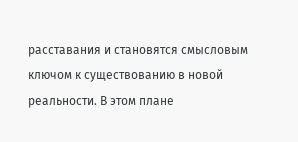расставания и становятся смысловым ключом к существованию в новой реальности. В этом плане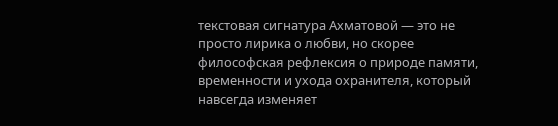текстовая сигнатура Ахматовой — это не просто лирика о любви, но скорее философская рефлексия о природе памяти, временности и ухода охранителя, который навсегда изменяет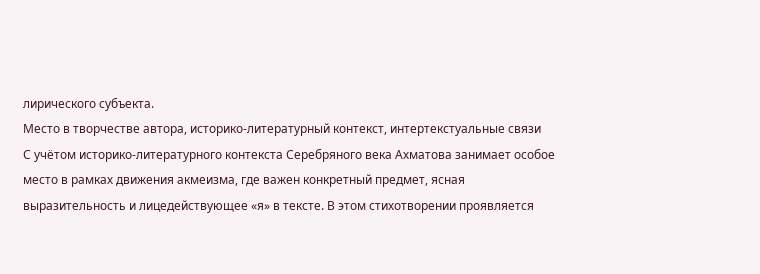лирического субъекта.
Место в творчестве автора, историко-литературный контекст, интертекстуальные связи
С учётом историко-литературного контекста Серебряного века Ахматова занимает особое место в рамках движения акмеизма, где важен конкретный предмет, ясная выразительность и лицедействующее «я» в тексте. В этом стихотворении проявляется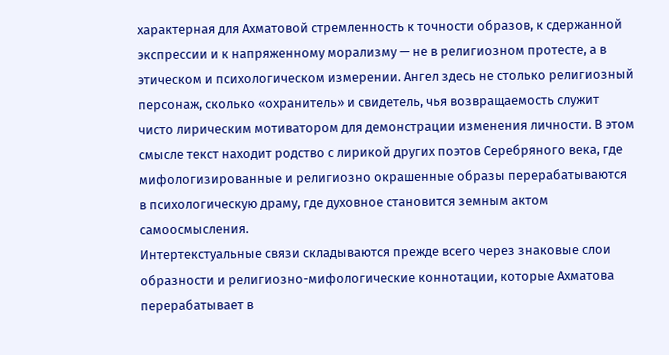характерная для Ахматовой стремленность к точности образов, к сдержанной экспрессии и к напряженному морализму — не в религиозном протесте, а в этическом и психологическом измерении. Ангел здесь не столько религиозный персонаж, сколько «охранитель» и свидетель, чья возвращаемость служит чисто лирическим мотиватором для демонстрации изменения личности. В этом смысле текст находит родство с лирикой других поэтов Серебряного века, где мифологизированные и религиозно окрашенные образы перерабатываются в психологическую драму, где духовное становится земным актом самоосмысления.
Интертекстуальные связи складываются прежде всего через знаковые слои образности и религиозно-мифологические коннотации, которые Ахматова перерабатывает в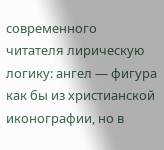современного читателя лирическую логику: ангел — фигура как бы из христианской иконографии, но в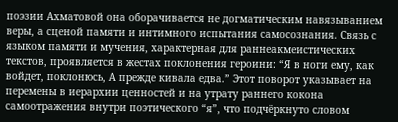поэзии Ахматовой она оборачивается не догматическим навязыванием веры, а сценой памяти и интимного испытания самосознания. Связь с языком памяти и мучения, характерная для раннеакмеистических текстов, проявляется в жестах поклонения героини: “Я в ноги ему, как войдет, поклонюсь, А прежде кивала едва.” Этот поворот указывает на перемены в иерархии ценностей и на утрату раннего кокона самоотражения внутри поэтического “я”, что подчёркнуто словом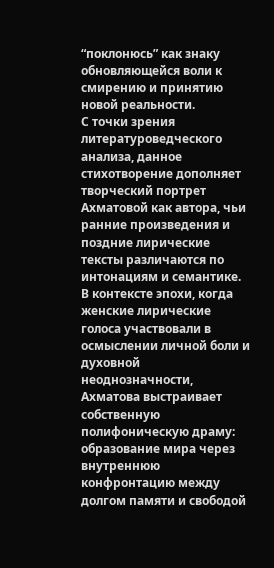“поклонюсь” как знаку обновляющейся воли к смирению и принятию новой реальности.
С точки зрения литературоведческого анализа, данное стихотворение дополняет творческий портрет Ахматовой как автора, чьи ранние произведения и поздние лирические тексты различаются по интонациям и семантике. В контексте эпохи, когда женские лирические голоса участвовали в осмыслении личной боли и духовной неоднозначности, Ахматова выстраивает собственную полифоническую драму: образование мира через внутреннюю конфронтацию между долгом памяти и свободой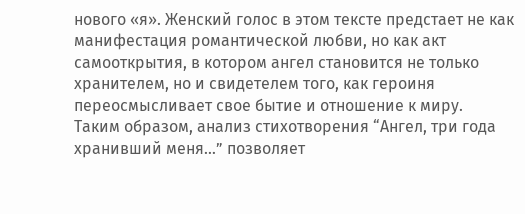нового «я». Женский голос в этом тексте предстает не как манифестация романтической любви, но как акт самооткрытия, в котором ангел становится не только хранителем, но и свидетелем того, как героиня переосмысливает свое бытие и отношение к миру.
Таким образом, анализ стихотворения “Ангел, три года хранивший меня…” позволяет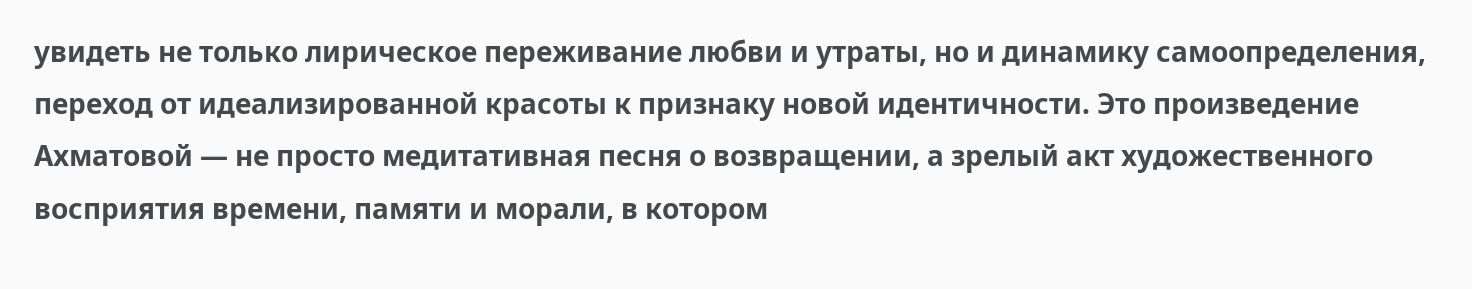увидеть не только лирическое переживание любви и утраты, но и динамику самоопределения, переход от идеализированной красоты к признаку новой идентичности. Это произведение Ахматовой — не просто медитативная песня о возвращении, а зрелый акт художественного восприятия времени, памяти и морали, в котором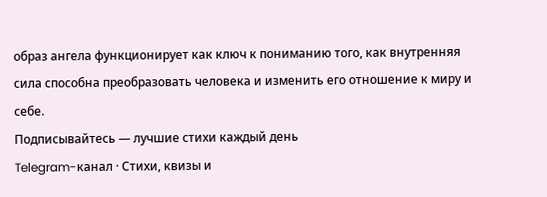образ ангела функционирует как ключ к пониманию того, как внутренняя сила способна преобразовать человека и изменить его отношение к миру и себе.
Подписывайтесь — лучшие стихи каждый день
Telegram-канал · Стихи, квизы и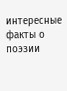интересные факты о поэзии